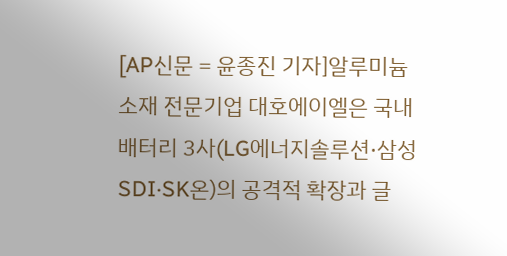[AP신문 = 윤종진 기자]알루미늄 소재 전문기업 대호에이엘은 국내 배터리 3사(LG에너지솔루션·삼성SDI·SK온)의 공격적 확장과 글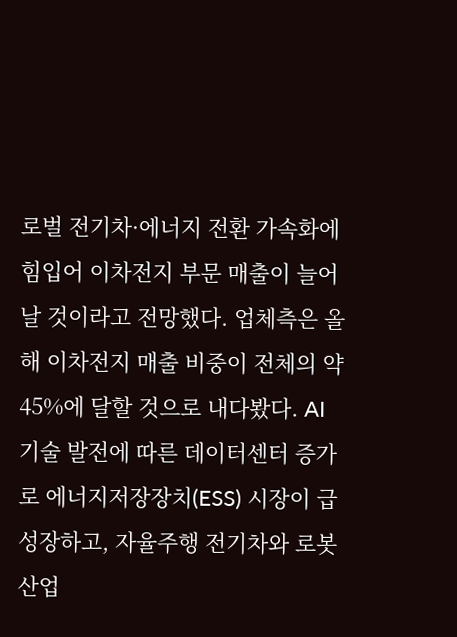로벌 전기차·에너지 전환 가속화에 힘입어 이차전지 부문 매출이 늘어날 것이라고 전망했다. 업체측은 올해 이차전지 매출 비중이 전체의 약 45%에 달할 것으로 내다봤다. AI 기술 발전에 따른 데이터센터 증가로 에너지저장장치(ESS) 시장이 급성장하고, 자율주행 전기차와 로봇 산업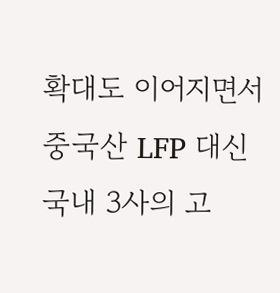확대도 이어지면서 중국산 LFP 대신 국내 3사의 고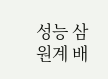성능 삼원계 배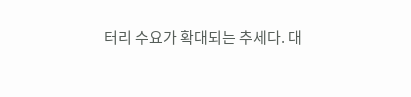터리 수요가 확대되는 추세다. 대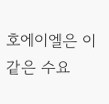호에이엘은 이 같은 수요